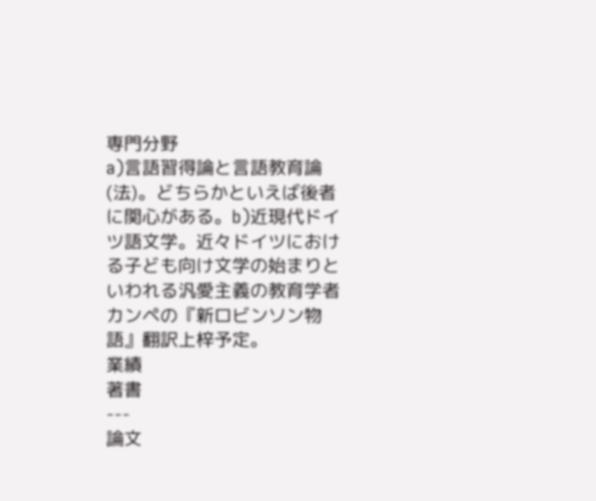専門分野
a)言語習得論と言語教育論(法)。どちらかといえば後者に関心がある。b)近現代ドイツ語文学。近々ドイツにおける子ども向け文学の始まりといわれる汎愛主義の教育学者カンペの『新ロビンソン物語』翻訳上梓予定。
業績
著書
---
論文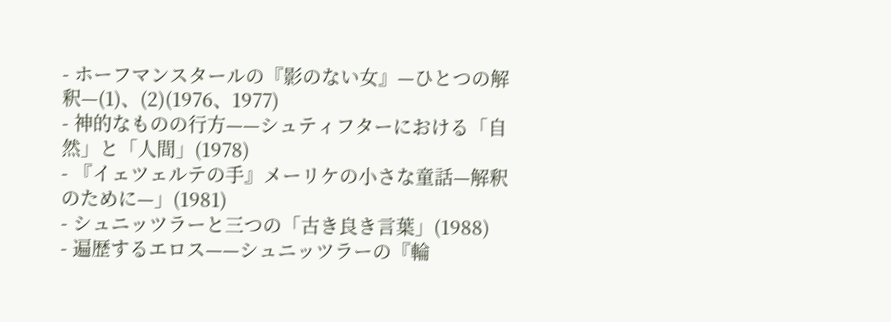- ホーフマンスタールの『影のない女』—ひとつの解釈—(1)、(2)(1976、1977)
- 神的なものの行方——シュティフターにおける「自然」と「人間」(1978)
- 『イェツェルテの手』メーリケの小さな童話—解釈のために—」(1981)
- シュニッツラーと三つの「古き良き言葉」(1988)
- 遍歴するエロス——シュニッツラーの『輪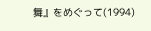舞』をめぐって(1994)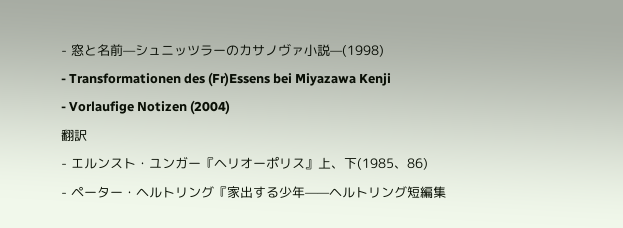- 窓と名前—シュニッツラーのカサノヴァ小説—(1998)
- Transformationen des (Fr)Essens bei Miyazawa Kenji
- Vorlaufige Notizen (2004)
翻訳
- エルンスト・ユンガー『ヘリオーポリス』上、下(1985、86)
- ペーター・ヘルトリング『家出する少年——ヘルトリング短編集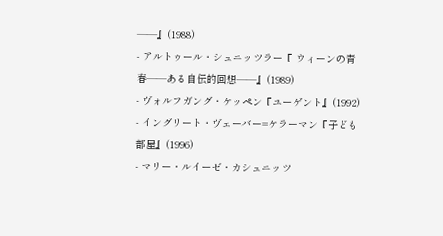——』(1988)
- アルトゥール・シュニッツラー『 ウィーンの青春——ある自伝的回想——』(1989)
- ヴォルフガング・ケッペン『ユーゲント』(1992)
- イングリート・ヴェーバー=ケラーマン『子ども部屋』(1996)
- マリー・ルイーゼ・カシュニッツ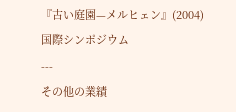『古い庭園—メルヒェン』(2004)
国際シンポジウム
---
その他の業績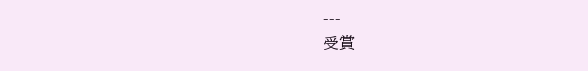---
受賞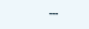---